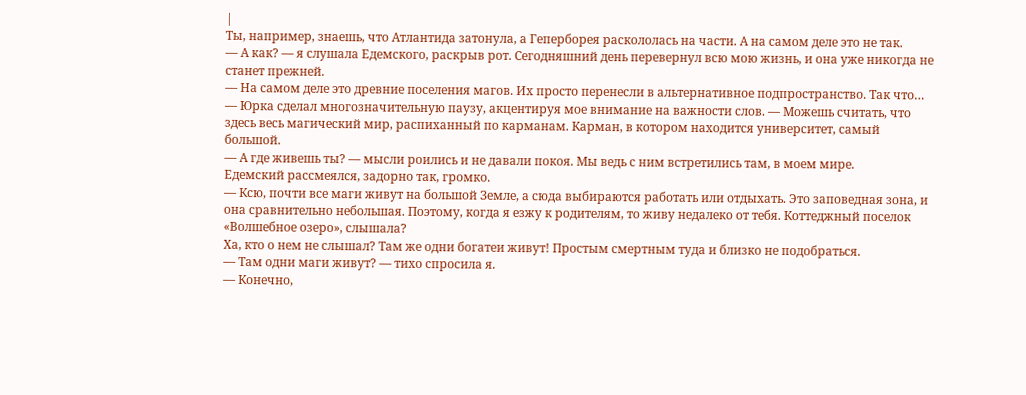|
Ты, например, знаешь, что Атлантида затонула, а Геперборея раскололась на части. А на самом деле это не так.
— А как? — я слушала Едемского, раскрыв рот. Сегодняшний день перевернул всю мою жизнь, и она уже никогда не станет прежней.
— На самом деле это древние поселения магов. Их просто перенесли в альтернативное подпространство. Так что… — Юрка сделал многозначительную паузу, акцентируя мое внимание на важности слов. — Можешь считать, что здесь весь магический мир, распиханный по карманам. Карман, в котором находится университет, самый большой.
— А где живешь ты? — мысли роились и не давали покоя. Мы ведь с ним встретились там, в моем мире.
Едемский рассмеялся, задорно так, громко.
— Ксю, почти все маги живут на большой Земле, а сюда выбираются работать или отдыхать. Это заповедная зона, и она сравнительно небольшая. Поэтому, когда я езжу к родителям, то живу недалеко от тебя. Коттеджный поселок «Волшебное озеро», слышала?
Ха, кто о нем не слышал? Там же одни богатеи живут! Простым смертным туда и близко не подобраться.
— Там одни маги живут? — тихо спросила я.
— Конечно,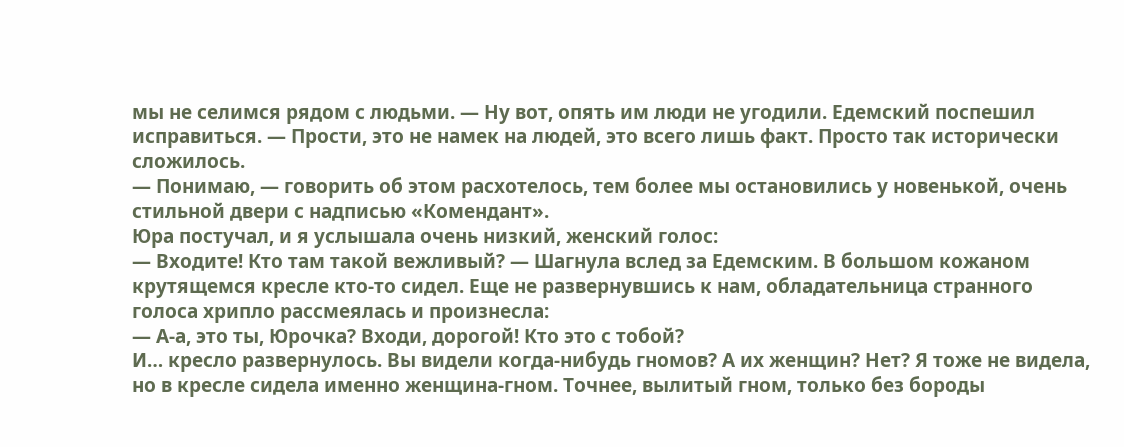мы не селимся рядом с людьми. — Ну вот, опять им люди не угодили. Едемский поспешил исправиться. — Прости, это не намек на людей, это всего лишь факт. Просто так исторически сложилось.
— Понимаю, — говорить об этом расхотелось, тем более мы остановились у новенькой, очень стильной двери с надписью «Комендант».
Юра постучал, и я услышала очень низкий, женский голос:
— Входите! Кто там такой вежливый? — Шагнула вслед за Едемским. В большом кожаном крутящемся кресле кто-то сидел. Еще не развернувшись к нам, обладательница странного голоса хрипло рассмеялась и произнесла:
— А-а, это ты, Юрочка? Входи, дорогой! Кто это с тобой?
И… кресло развернулось. Вы видели когда-нибудь гномов? А их женщин? Нет? Я тоже не видела, но в кресле сидела именно женщина-гном. Точнее, вылитый гном, только без бороды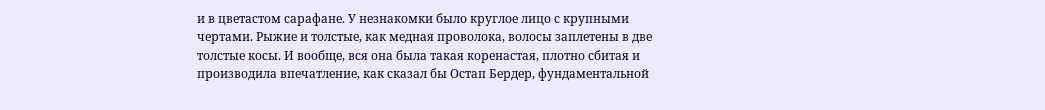и в цветастом сарафане. У незнакомки было круглое лицо с крупными чертами. Рыжие и толстые, как медная проволока, волосы заплетены в две толстые косы. И вообще, вся она была такая коренастая, плотно сбитая и производила впечатление, как сказал бы Остап Бердер, фундаментальной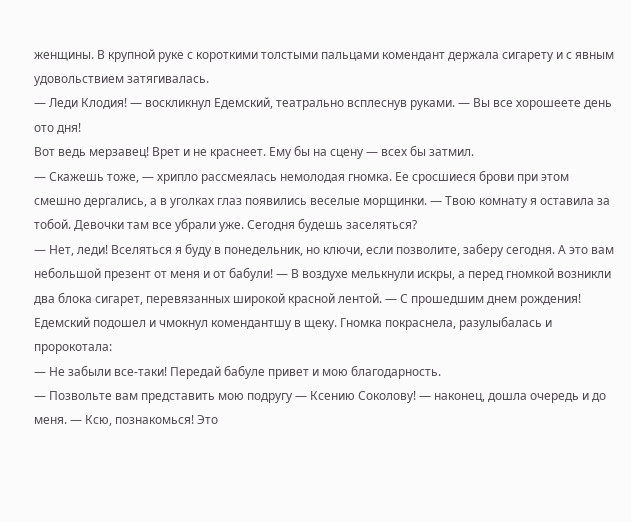женщины. В крупной руке с короткими толстыми пальцами комендант держала сигарету и с явным удовольствием затягивалась.
— Леди Клодия! — воскликнул Едемский, театрально всплеснув руками. — Вы все хорошеете день ото дня!
Вот ведь мерзавец! Врет и не краснеет. Ему бы на сцену — всех бы затмил.
— Скажешь тоже, — хрипло рассмеялась немолодая гномка. Ее сросшиеся брови при этом смешно дергались, а в уголках глаз появились веселые морщинки. — Твою комнату я оставила за тобой. Девочки там все убрали уже. Сегодня будешь заселяться?
— Нет, леди! Вселяться я буду в понедельник, но ключи, если позволите, заберу сегодня. А это вам небольшой презент от меня и от бабули! — В воздухе мелькнули искры, а перед гномкой возникли два блока сигарет, перевязанных широкой красной лентой. — С прошедшим днем рождения!
Едемский подошел и чмокнул комендантшу в щеку. Гномка покраснела, разулыбалась и пророкотала:
— Не забыли все-таки! Передай бабуле привет и мою благодарность.
— Позвольте вам представить мою подругу — Ксению Соколову! — наконец, дошла очередь и до меня. — Ксю, познакомься! Это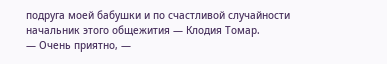подруга моей бабушки и по счастливой случайности начальник этого общежития — Клодия Томар.
— Очень приятно, —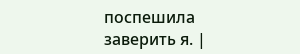поспешила заверить я. |